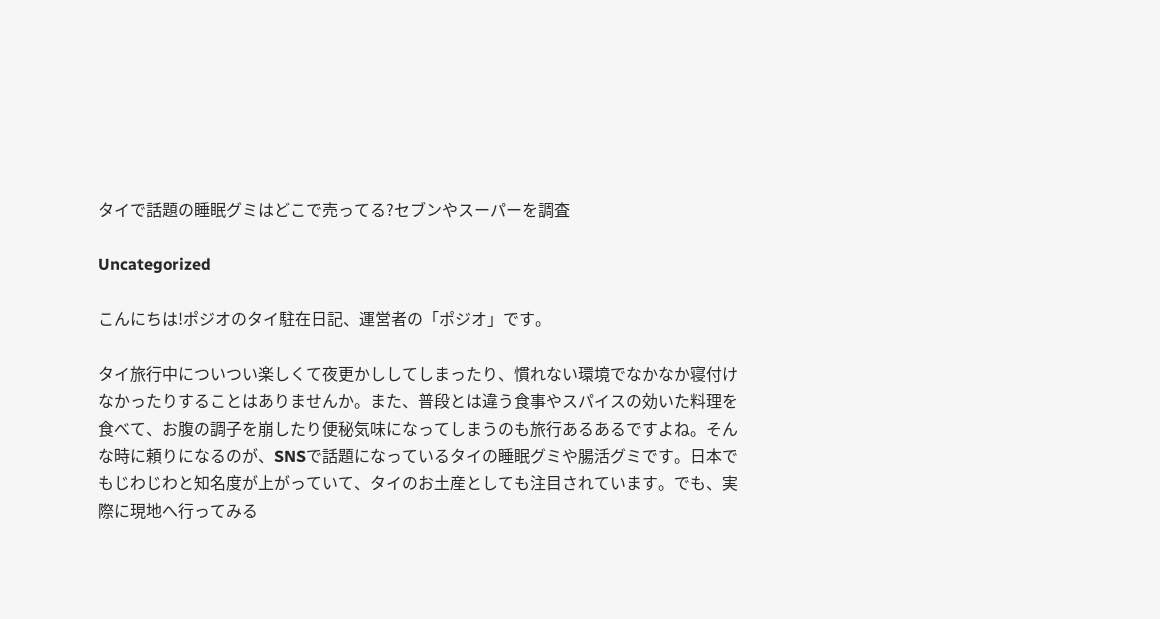タイで話題の睡眠グミはどこで売ってる?セブンやスーパーを調査

Uncategorized

こんにちは!ポジオのタイ駐在日記、運営者の「ポジオ」です。

タイ旅行中についつい楽しくて夜更かししてしまったり、慣れない環境でなかなか寝付けなかったりすることはありませんか。また、普段とは違う食事やスパイスの効いた料理を食べて、お腹の調子を崩したり便秘気味になってしまうのも旅行あるあるですよね。そんな時に頼りになるのが、SNSで話題になっているタイの睡眠グミや腸活グミです。日本でもじわじわと知名度が上がっていて、タイのお土産としても注目されています。でも、実際に現地へ行ってみる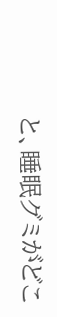と、睡眠グミがどこ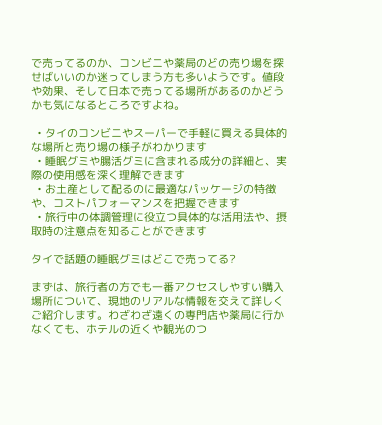で売ってるのか、コンビニや薬局のどの売り場を探せばいいのか迷ってしまう方も多いようです。値段や効果、そして日本で売ってる場所があるのかどうかも気になるところですよね。

  • タイのコンビニやスーパーで手軽に買える具体的な場所と売り場の様子がわかります
  • 睡眠グミや腸活グミに含まれる成分の詳細と、実際の使用感を深く理解できます
  • お土産として配るのに最適なパッケージの特徴や、コストパフォーマンスを把握できます
  • 旅行中の体調管理に役立つ具体的な活用法や、摂取時の注意点を知ることができます

タイで話題の睡眠グミはどこで売ってる?

まずは、旅行者の方でも一番アクセスしやすい購入場所について、現地のリアルな情報を交えて詳しくご紹介します。わざわざ遠くの専門店や薬局に行かなくても、ホテルの近くや観光のつ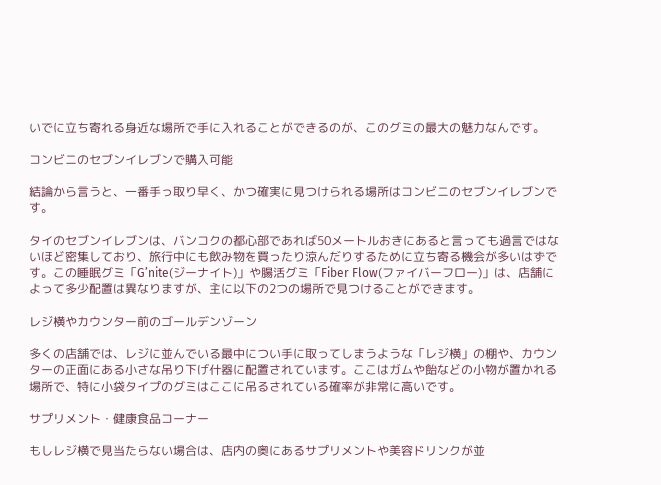いでに立ち寄れる身近な場所で手に入れることができるのが、このグミの最大の魅力なんです。

コンビニのセブンイレブンで購入可能

結論から言うと、一番手っ取り早く、かつ確実に見つけられる場所はコンビニのセブンイレブンです。

タイのセブンイレブンは、バンコクの都心部であれば50メートルおきにあると言っても過言ではないほど密集しており、旅行中にも飲み物を買ったり涼んだりするために立ち寄る機会が多いはずです。この睡眠グミ「G’nite(ジーナイト)」や腸活グミ「Fiber Flow(ファイバーフロー)」は、店舗によって多少配置は異なりますが、主に以下の2つの場所で見つけることができます。

レジ横やカウンター前のゴールデンゾーン

多くの店舗では、レジに並んでいる最中につい手に取ってしまうような「レジ横」の棚や、カウンターの正面にある小さな吊り下げ什器に配置されています。ここはガムや飴などの小物が置かれる場所で、特に小袋タイプのグミはここに吊るされている確率が非常に高いです。

サプリメント・健康食品コーナー

もしレジ横で見当たらない場合は、店内の奥にあるサプリメントや美容ドリンクが並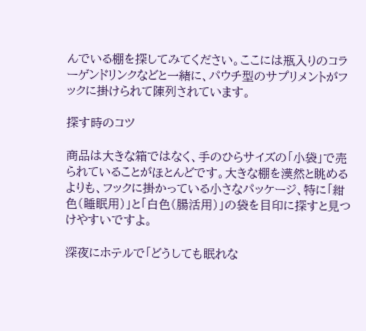んでいる棚を探してみてください。ここには瓶入りのコラーゲンドリンクなどと一緒に、パウチ型のサプリメントがフックに掛けられて陳列されています。

探す時のコツ

商品は大きな箱ではなく、手のひらサイズの「小袋」で売られていることがほとんどです。大きな棚を漠然と眺めるよりも、フックに掛かっている小さなパッケージ、特に「紺色(睡眠用)」と「白色(腸活用)」の袋を目印に探すと見つけやすいですよ。

深夜にホテルで「どうしても眠れな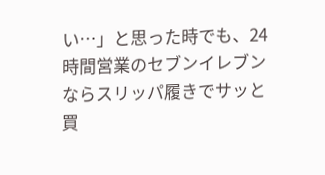い…」と思った時でも、24時間営業のセブンイレブンならスリッパ履きでサッと買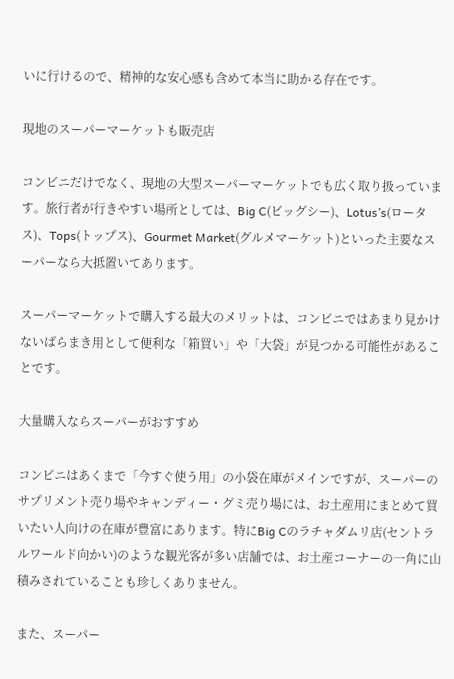いに行けるので、精神的な安心感も含めて本当に助かる存在です。

現地のスーパーマーケットも販売店

コンビニだけでなく、現地の大型スーパーマーケットでも広く取り扱っています。旅行者が行きやすい場所としては、Big C(ビッグシー)、Lotus’s(ロータス)、Tops(トップス)、Gourmet Market(グルメマーケット)といった主要なスーパーなら大抵置いてあります。

スーパーマーケットで購入する最大のメリットは、コンビニではあまり見かけないばらまき用として便利な「箱買い」や「大袋」が見つかる可能性があることです。

大量購入ならスーパーがおすすめ

コンビニはあくまで「今すぐ使う用」の小袋在庫がメインですが、スーパーのサプリメント売り場やキャンディー・グミ売り場には、お土産用にまとめて買いたい人向けの在庫が豊富にあります。特にBig Cのラチャダムリ店(セントラルワールド向かい)のような観光客が多い店舗では、お土産コーナーの一角に山積みされていることも珍しくありません。

また、スーパー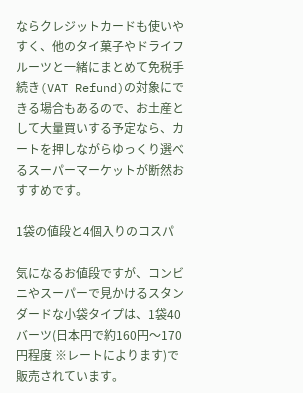ならクレジットカードも使いやすく、他のタイ菓子やドライフルーツと一緒にまとめて免税手続き(VAT Refund)の対象にできる場合もあるので、お土産として大量買いする予定なら、カートを押しながらゆっくり選べるスーパーマーケットが断然おすすめです。

1袋の値段と4個入りのコスパ

気になるお値段ですが、コンビニやスーパーで見かけるスタンダードな小袋タイプは、1袋40バーツ(日本円で約160円〜170円程度 ※レートによります)で販売されています。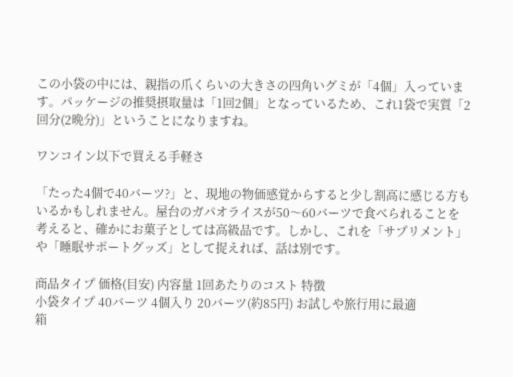この小袋の中には、親指の爪くらいの大きさの四角いグミが「4個」入っています。パッケージの推奨摂取量は「1回2個」となっているため、これ1袋で実質「2回分(2晩分)」ということになりますね。

ワンコイン以下で買える手軽さ

「たった4個で40バーツ?」と、現地の物価感覚からすると少し割高に感じる方もいるかもしれません。屋台のガパオライスが50〜60バーツで食べられることを考えると、確かにお菓子としては高級品です。しかし、これを「サプリメント」や「睡眠サポートグッズ」として捉えれば、話は別です。

商品タイプ 価格(目安) 内容量 1回あたりのコスト 特徴
小袋タイプ 40バーツ 4個入り 20バーツ(約85円) お試しや旅行用に最適
箱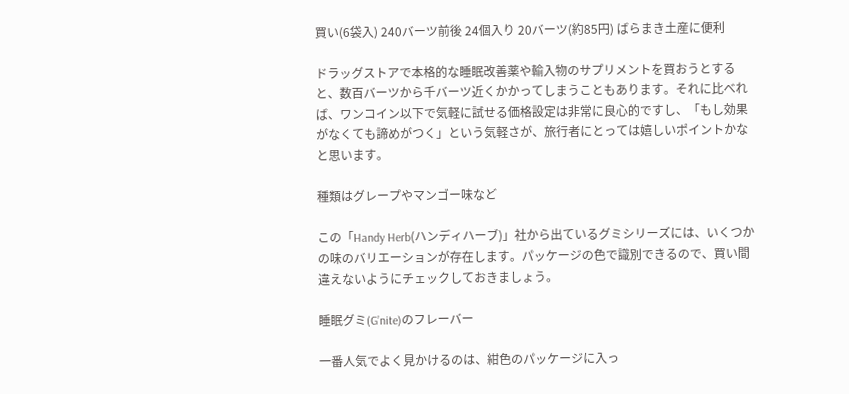買い(6袋入) 240バーツ前後 24個入り 20バーツ(約85円) ばらまき土産に便利

ドラッグストアで本格的な睡眠改善薬や輸入物のサプリメントを買おうとすると、数百バーツから千バーツ近くかかってしまうこともあります。それに比べれば、ワンコイン以下で気軽に試せる価格設定は非常に良心的ですし、「もし効果がなくても諦めがつく」という気軽さが、旅行者にとっては嬉しいポイントかなと思います。

種類はグレープやマンゴー味など

この「Handy Herb(ハンディハーブ)」社から出ているグミシリーズには、いくつかの味のバリエーションが存在します。パッケージの色で識別できるので、買い間違えないようにチェックしておきましょう。

睡眠グミ(G’nite)のフレーバー

一番人気でよく見かけるのは、紺色のパッケージに入っ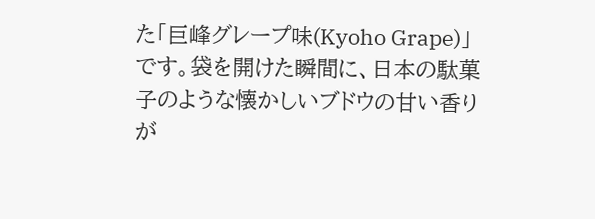た「巨峰グレープ味(Kyoho Grape)」です。袋を開けた瞬間に、日本の駄菓子のような懐かしいブドウの甘い香りが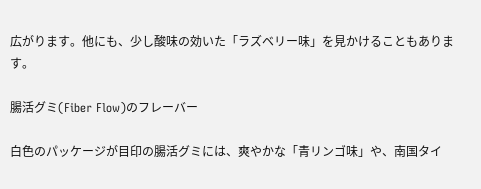広がります。他にも、少し酸味の効いた「ラズベリー味」を見かけることもあります。

腸活グミ(Fiber Flow)のフレーバー

白色のパッケージが目印の腸活グミには、爽やかな「青リンゴ味」や、南国タイ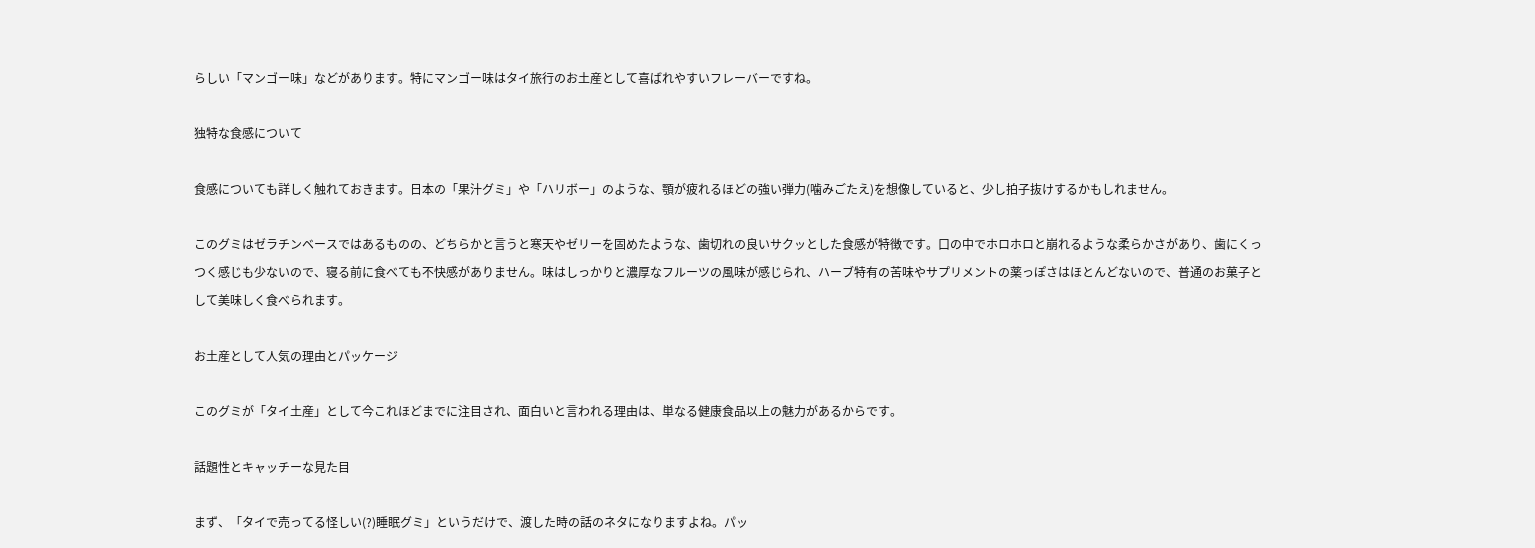らしい「マンゴー味」などがあります。特にマンゴー味はタイ旅行のお土産として喜ばれやすいフレーバーですね。

独特な食感について

食感についても詳しく触れておきます。日本の「果汁グミ」や「ハリボー」のような、顎が疲れるほどの強い弾力(噛みごたえ)を想像していると、少し拍子抜けするかもしれません。

このグミはゼラチンベースではあるものの、どちらかと言うと寒天やゼリーを固めたような、歯切れの良いサクッとした食感が特徴です。口の中でホロホロと崩れるような柔らかさがあり、歯にくっつく感じも少ないので、寝る前に食べても不快感がありません。味はしっかりと濃厚なフルーツの風味が感じられ、ハーブ特有の苦味やサプリメントの薬っぽさはほとんどないので、普通のお菓子として美味しく食べられます。

お土産として人気の理由とパッケージ

このグミが「タイ土産」として今これほどまでに注目され、面白いと言われる理由は、単なる健康食品以上の魅力があるからです。

話題性とキャッチーな見た目

まず、「タイで売ってる怪しい(?)睡眠グミ」というだけで、渡した時の話のネタになりますよね。パッ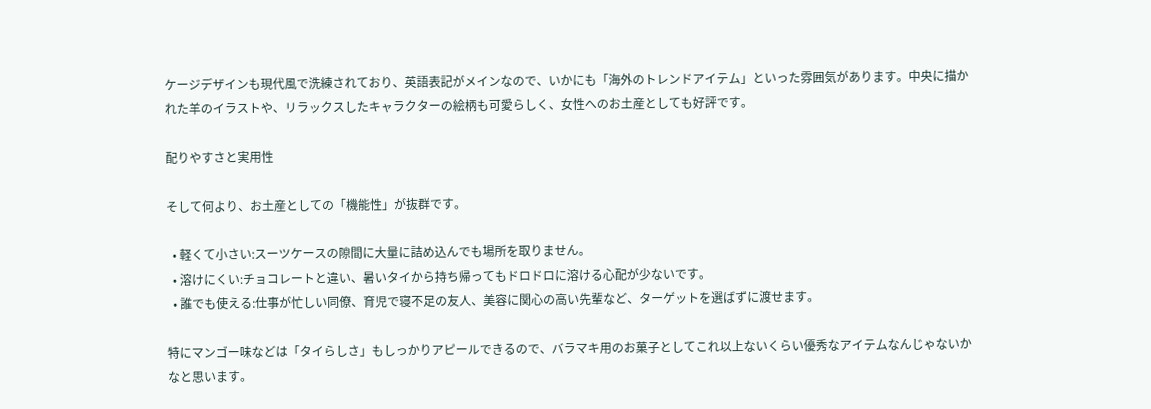ケージデザインも現代風で洗練されており、英語表記がメインなので、いかにも「海外のトレンドアイテム」といった雰囲気があります。中央に描かれた羊のイラストや、リラックスしたキャラクターの絵柄も可愛らしく、女性へのお土産としても好評です。

配りやすさと実用性

そして何より、お土産としての「機能性」が抜群です。

  • 軽くて小さい:スーツケースの隙間に大量に詰め込んでも場所を取りません。
  • 溶けにくい:チョコレートと違い、暑いタイから持ち帰ってもドロドロに溶ける心配が少ないです。
  • 誰でも使える:仕事が忙しい同僚、育児で寝不足の友人、美容に関心の高い先輩など、ターゲットを選ばずに渡せます。

特にマンゴー味などは「タイらしさ」もしっかりアピールできるので、バラマキ用のお菓子としてこれ以上ないくらい優秀なアイテムなんじゃないかなと思います。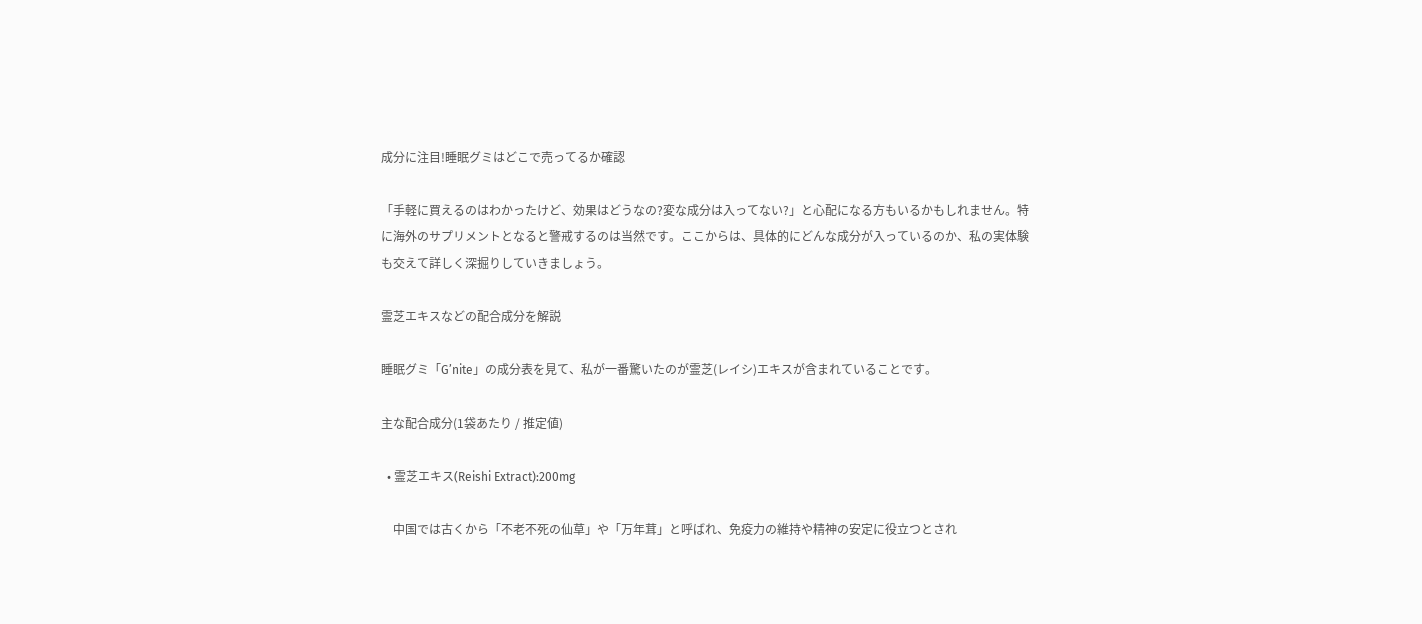成分に注目!睡眠グミはどこで売ってるか確認

「手軽に買えるのはわかったけど、効果はどうなの?変な成分は入ってない?」と心配になる方もいるかもしれません。特に海外のサプリメントとなると警戒するのは当然です。ここからは、具体的にどんな成分が入っているのか、私の実体験も交えて詳しく深掘りしていきましょう。

霊芝エキスなどの配合成分を解説

睡眠グミ「G’nite」の成分表を見て、私が一番驚いたのが霊芝(レイシ)エキスが含まれていることです。

主な配合成分(1袋あたり / 推定値)

  • 霊芝エキス(Reishi Extract):200mg

    中国では古くから「不老不死の仙草」や「万年茸」と呼ばれ、免疫力の維持や精神の安定に役立つとされ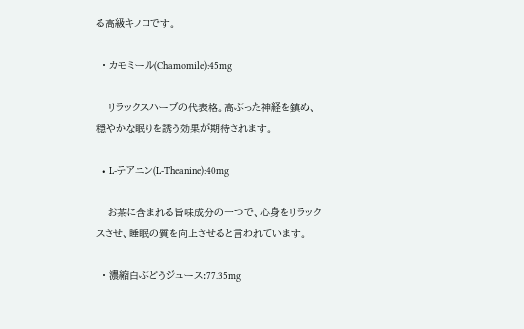る高級キノコです。

  • カモミール(Chamomile):45mg

    リラックスハーブの代表格。高ぶった神経を鎮め、穏やかな眠りを誘う効果が期待されます。

  • L-テアニン(L-Theanine):40mg

    お茶に含まれる旨味成分の一つで、心身をリラックスさせ、睡眠の質を向上させると言われています。

  • 濃縮白ぶどうジュース:77.35mg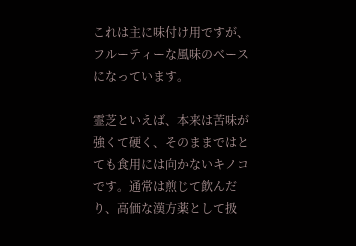これは主に味付け用ですが、フルーティーな風味のベースになっています。

霊芝といえば、本来は苦味が強くて硬く、そのままではとても食用には向かないキノコです。通常は煎じて飲んだり、高価な漢方薬として扱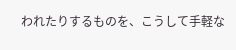われたりするものを、こうして手軽な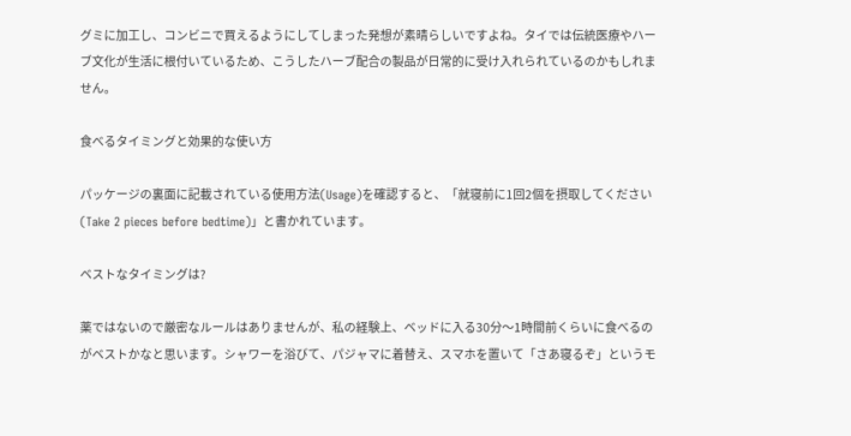グミに加工し、コンビニで買えるようにしてしまった発想が素晴らしいですよね。タイでは伝統医療やハーブ文化が生活に根付いているため、こうしたハーブ配合の製品が日常的に受け入れられているのかもしれません。

食べるタイミングと効果的な使い方

パッケージの裏面に記載されている使用方法(Usage)を確認すると、「就寝前に1回2個を摂取してください(Take 2 pieces before bedtime)」と書かれています。

ベストなタイミングは?

薬ではないので厳密なルールはありませんが、私の経験上、ベッドに入る30分〜1時間前くらいに食べるのがベストかなと思います。シャワーを浴びて、パジャマに着替え、スマホを置いて「さあ寝るぞ」というモ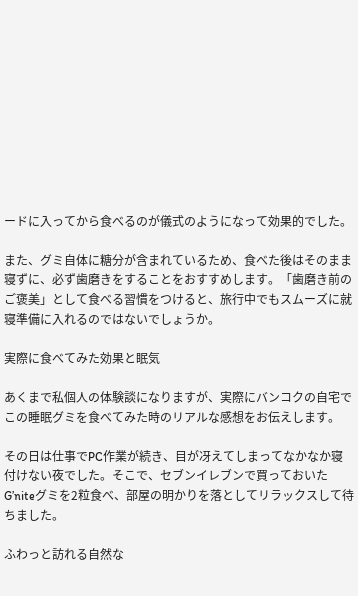ードに入ってから食べるのが儀式のようになって効果的でした。

また、グミ自体に糖分が含まれているため、食べた後はそのまま寝ずに、必ず歯磨きをすることをおすすめします。「歯磨き前のご褒美」として食べる習慣をつけると、旅行中でもスムーズに就寝準備に入れるのではないでしょうか。

実際に食べてみた効果と眠気

あくまで私個人の体験談になりますが、実際にバンコクの自宅でこの睡眠グミを食べてみた時のリアルな感想をお伝えします。

その日は仕事でPC作業が続き、目が冴えてしまってなかなか寝付けない夜でした。そこで、セブンイレブンで買っておいたG’niteグミを2粒食べ、部屋の明かりを落としてリラックスして待ちました。

ふわっと訪れる自然な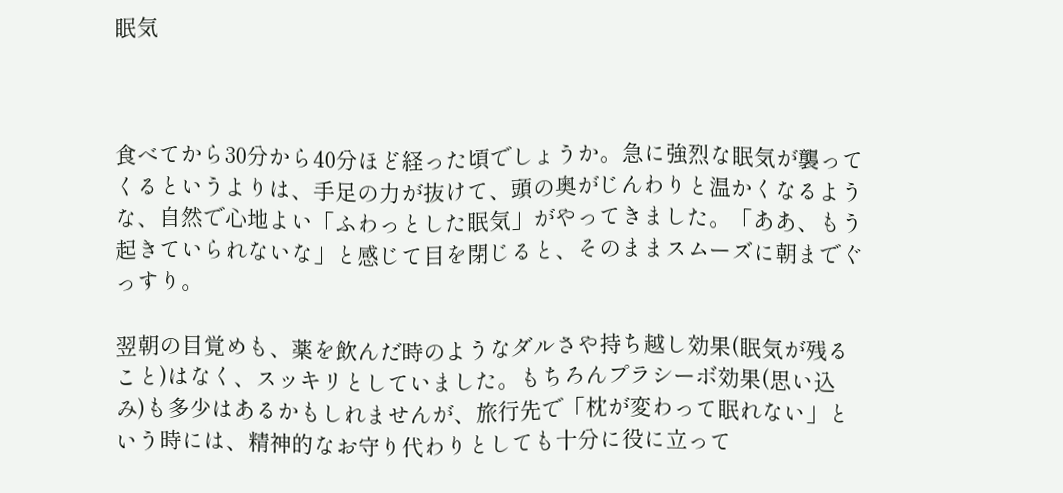眠気



食べてから30分から40分ほど経った頃でしょうか。急に強烈な眠気が襲ってくるというよりは、手足の力が抜けて、頭の奥がじんわりと温かくなるような、自然で心地よい「ふわっとした眠気」がやってきました。「ああ、もう起きていられないな」と感じて目を閉じると、そのままスムーズに朝までぐっすり。

翌朝の目覚めも、薬を飲んだ時のようなダルさや持ち越し効果(眠気が残ること)はなく、スッキリとしていました。もちろんプラシーボ効果(思い込み)も多少はあるかもしれませんが、旅行先で「枕が変わって眠れない」という時には、精神的なお守り代わりとしても十分に役に立って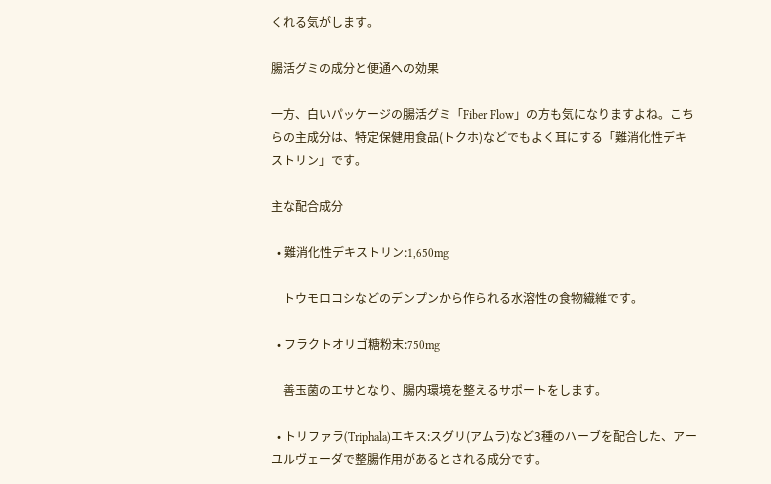くれる気がします。

腸活グミの成分と便通への効果

一方、白いパッケージの腸活グミ「Fiber Flow」の方も気になりますよね。こちらの主成分は、特定保健用食品(トクホ)などでもよく耳にする「難消化性デキストリン」です。

主な配合成分

  • 難消化性デキストリン:1,650mg

    トウモロコシなどのデンプンから作られる水溶性の食物繊維です。

  • フラクトオリゴ糖粉末:750mg

    善玉菌のエサとなり、腸内環境を整えるサポートをします。

  • トリファラ(Triphala)エキス:スグリ(アムラ)など3種のハーブを配合した、アーユルヴェーダで整腸作用があるとされる成分です。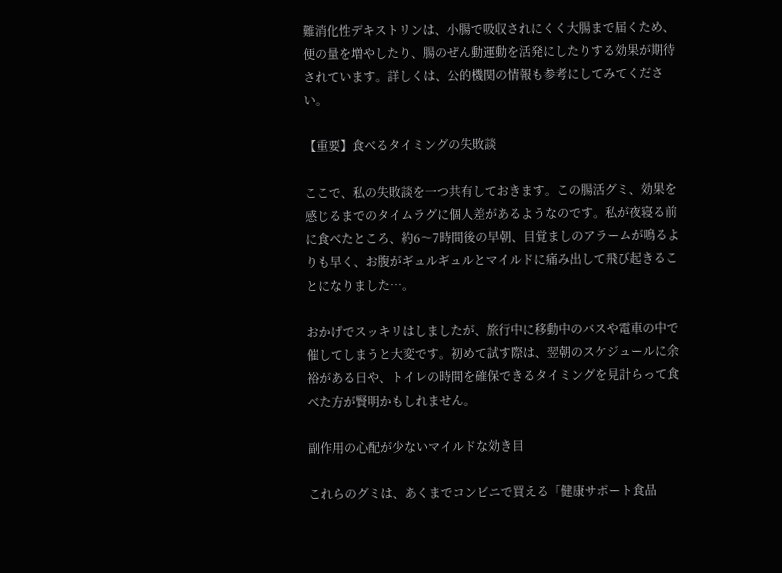難消化性デキストリンは、小腸で吸収されにくく大腸まで届くため、便の量を増やしたり、腸のぜん動運動を活発にしたりする効果が期待されています。詳しくは、公的機関の情報も参考にしてみてください。

【重要】食べるタイミングの失敗談

ここで、私の失敗談を一つ共有しておきます。この腸活グミ、効果を感じるまでのタイムラグに個人差があるようなのです。私が夜寝る前に食べたところ、約6〜7時間後の早朝、目覚ましのアラームが鳴るよりも早く、お腹がギュルギュルとマイルドに痛み出して飛び起きることになりました…。

おかげでスッキリはしましたが、旅行中に移動中のバスや電車の中で催してしまうと大変です。初めて試す際は、翌朝のスケジュールに余裕がある日や、トイレの時間を確保できるタイミングを見計らって食べた方が賢明かもしれません。

副作用の心配が少ないマイルドな効き目

これらのグミは、あくまでコンビニで買える「健康サポート食品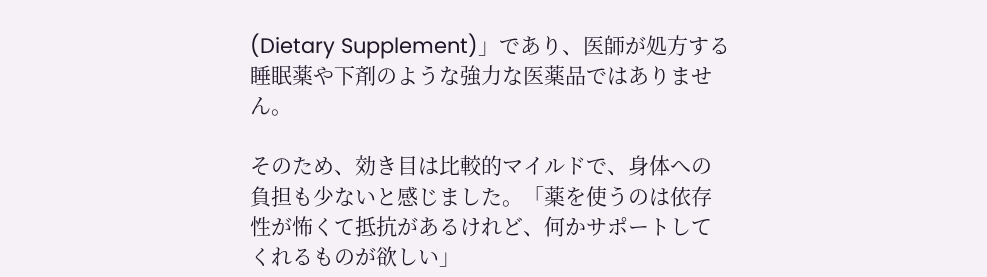(Dietary Supplement)」であり、医師が処方する睡眠薬や下剤のような強力な医薬品ではありません。

そのため、効き目は比較的マイルドで、身体への負担も少ないと感じました。「薬を使うのは依存性が怖くて抵抗があるけれど、何かサポートしてくれるものが欲しい」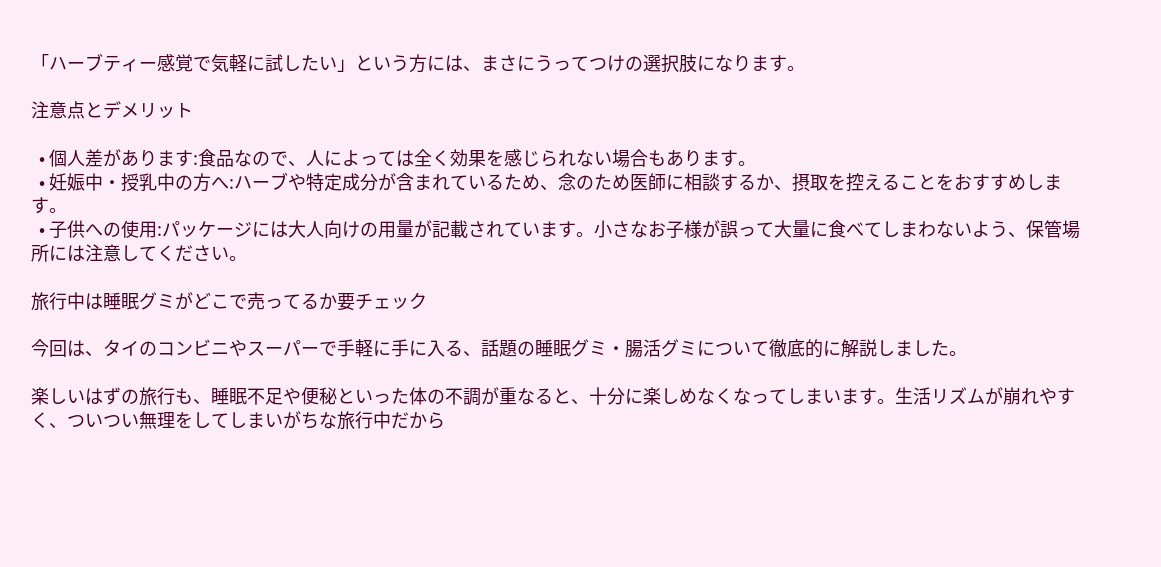「ハーブティー感覚で気軽に試したい」という方には、まさにうってつけの選択肢になります。

注意点とデメリット

  • 個人差があります:食品なので、人によっては全く効果を感じられない場合もあります。
  • 妊娠中・授乳中の方へ:ハーブや特定成分が含まれているため、念のため医師に相談するか、摂取を控えることをおすすめします。
  • 子供への使用:パッケージには大人向けの用量が記載されています。小さなお子様が誤って大量に食べてしまわないよう、保管場所には注意してください。

旅行中は睡眠グミがどこで売ってるか要チェック

今回は、タイのコンビニやスーパーで手軽に手に入る、話題の睡眠グミ・腸活グミについて徹底的に解説しました。

楽しいはずの旅行も、睡眠不足や便秘といった体の不調が重なると、十分に楽しめなくなってしまいます。生活リズムが崩れやすく、ついつい無理をしてしまいがちな旅行中だから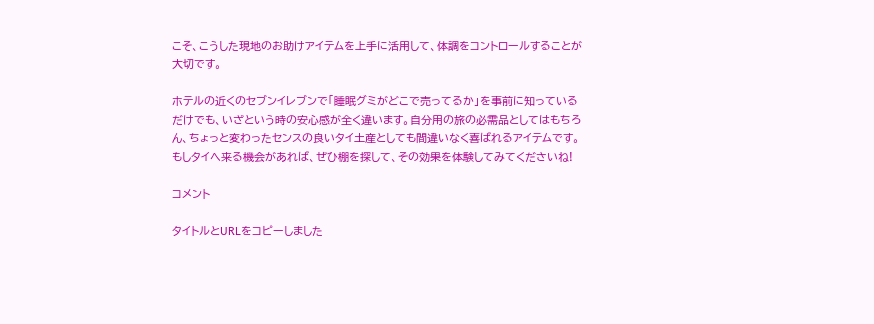こそ、こうした現地のお助けアイテムを上手に活用して、体調をコントロールすることが大切です。

ホテルの近くのセブンイレブンで「睡眠グミがどこで売ってるか」を事前に知っているだけでも、いざという時の安心感が全く違います。自分用の旅の必需品としてはもちろん、ちょっと変わったセンスの良いタイ土産としても間違いなく喜ばれるアイテムです。もしタイへ来る機会があれば、ぜひ棚を探して、その効果を体験してみてくださいね!

コメント

タイトルとURLをコピーしました